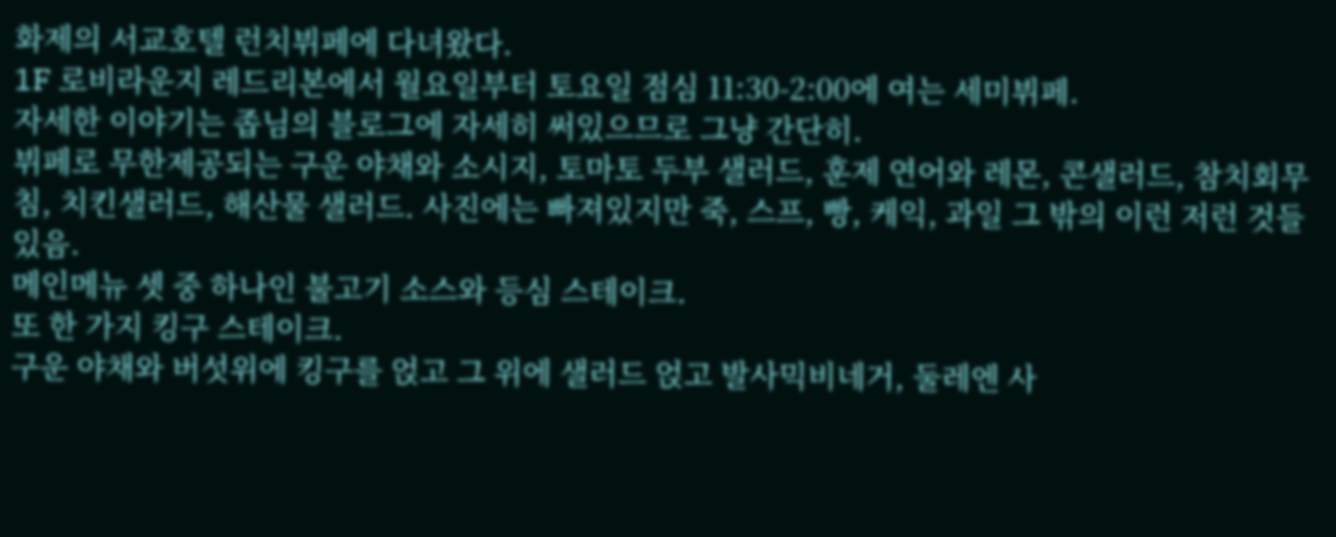화제의 서교호텔 런치뷔페에 다녀왔다.
1F 로비라운지 레드리본에서 월요일부터 토요일 점심 11:30-2:00에 여는 세미뷔페.
자세한 이야기는 좁님의 블로그에 자세히 써있으므로 그냥 간단히.
뷔페로 무한제공되는 구운 야채와 소시지, 토마토 두부 샐러드, 훈제 연어와 레몬, 콘샐러드, 참치회무침, 치킨샐러드, 해산물 샐러드. 사진에는 빠져있지만 죽, 스프, 빵, 케익, 과일 그 밖의 이런 저런 것들 있음.
메인메뉴 셋 중 하나인 불고기 소스와 등심 스테이크.
또 한 가지 킹구 스테이크.
구운 야채와 버섯위에 킹구를 얹고 그 위에 샐러드 얹고 발사믹비네거, 둘레엔 사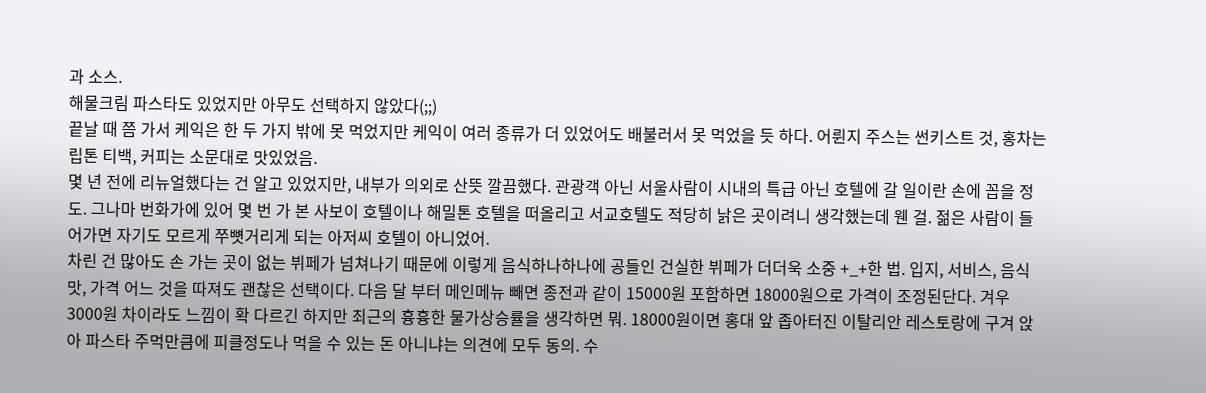과 소스.
해물크림 파스타도 있었지만 아무도 선택하지 않았다(;;)
끝날 때 쯤 가서 케익은 한 두 가지 밖에 못 먹었지만 케익이 여러 종류가 더 있었어도 배불러서 못 먹었을 듯 하다. 어륀지 주스는 썬키스트 것, 홍차는 립톤 티백, 커피는 소문대로 맛있었음.
몇 년 전에 리뉴얼했다는 건 알고 있었지만, 내부가 의외로 산뜻 깔끔했다. 관광객 아닌 서울사람이 시내의 특급 아닌 호텔에 갈 일이란 손에 꼽을 정도. 그나마 번화가에 있어 몇 번 가 본 사보이 호텔이나 해밀톤 호텔을 떠올리고 서교호텔도 적당히 낡은 곳이려니 생각했는데 웬 걸. 젊은 사람이 들어가면 자기도 모르게 쭈뼛거리게 되는 아저씨 호텔이 아니었어.
차린 건 많아도 손 가는 곳이 없는 뷔페가 넘쳐나기 때문에 이렇게 음식하나하나에 공들인 건실한 뷔페가 더더욱 소중 +_+한 법. 입지, 서비스, 음식 맛, 가격 어느 것을 따져도 괜찮은 선택이다. 다음 달 부터 메인메뉴 빼면 종전과 같이 15000원 포함하면 18000원으로 가격이 조정된단다. 겨우 3000원 차이라도 느낌이 확 다르긴 하지만 최근의 흉흉한 물가상승률을 생각하면 뭐. 18000원이면 홍대 앞 좁아터진 이탈리안 레스토랑에 구겨 앉아 파스타 주먹만큼에 피클정도나 먹을 수 있는 돈 아니냐는 의견에 모두 동의. 수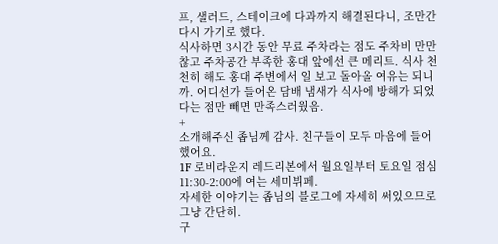프, 샐러드, 스테이크에 다과까지 해결된다니, 조만간 다시 가기로 했다.
식사하면 3시간 동안 무료 주차라는 점도 주차비 만만찮고 주차공간 부족한 홍대 앞에선 큰 메리트. 식사 천천히 해도 홍대 주변에서 일 보고 돌아올 여유는 되니까. 어디선가 들어온 담배 냄새가 식사에 방해가 되었다는 점만 빼면 만족스러웠음.
+
소개해주신 좁님께 감사. 친구들이 모두 마음에 들어했어요.
1F 로비라운지 레드리본에서 월요일부터 토요일 점심 11:30-2:00에 여는 세미뷔페.
자세한 이야기는 좁님의 블로그에 자세히 써있으므로 그냥 간단히.
구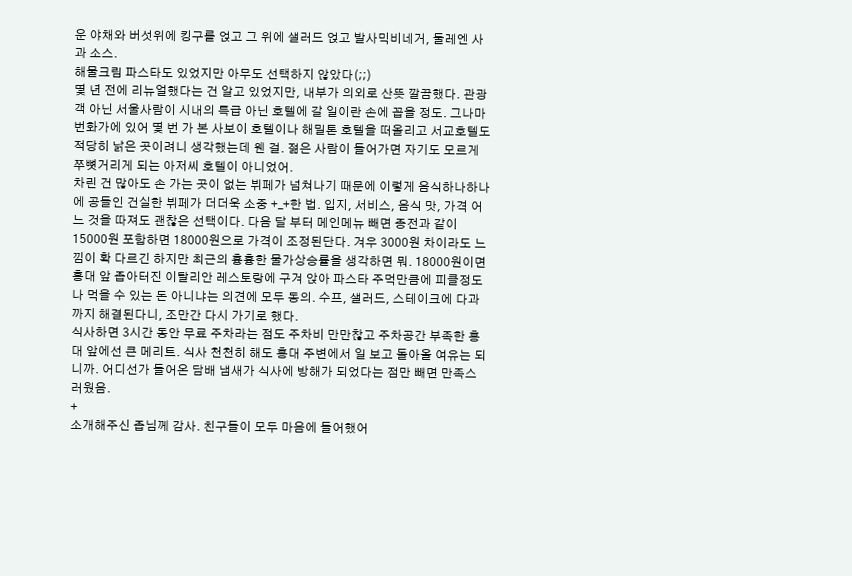운 야채와 버섯위에 킹구를 얹고 그 위에 샐러드 얹고 발사믹비네거, 둘레엔 사과 소스.
해물크림 파스타도 있었지만 아무도 선택하지 않았다(;;)
몇 년 전에 리뉴얼했다는 건 알고 있었지만, 내부가 의외로 산뜻 깔끔했다. 관광객 아닌 서울사람이 시내의 특급 아닌 호텔에 갈 일이란 손에 꼽을 정도. 그나마 번화가에 있어 몇 번 가 본 사보이 호텔이나 해밀톤 호텔을 떠올리고 서교호텔도 적당히 낡은 곳이려니 생각했는데 웬 걸. 젊은 사람이 들어가면 자기도 모르게 쭈뼛거리게 되는 아저씨 호텔이 아니었어.
차린 건 많아도 손 가는 곳이 없는 뷔페가 넘쳐나기 때문에 이렇게 음식하나하나에 공들인 건실한 뷔페가 더더욱 소중 +_+한 법. 입지, 서비스, 음식 맛, 가격 어느 것을 따져도 괜찮은 선택이다. 다음 달 부터 메인메뉴 빼면 종전과 같이 15000원 포함하면 18000원으로 가격이 조정된단다. 겨우 3000원 차이라도 느낌이 확 다르긴 하지만 최근의 흉흉한 물가상승률을 생각하면 뭐. 18000원이면 홍대 앞 좁아터진 이탈리안 레스토랑에 구겨 앉아 파스타 주먹만큼에 피클정도나 먹을 수 있는 돈 아니냐는 의견에 모두 동의. 수프, 샐러드, 스테이크에 다과까지 해결된다니, 조만간 다시 가기로 했다.
식사하면 3시간 동안 무료 주차라는 점도 주차비 만만찮고 주차공간 부족한 홍대 앞에선 큰 메리트. 식사 천천히 해도 홍대 주변에서 일 보고 돌아올 여유는 되니까. 어디선가 들어온 담배 냄새가 식사에 방해가 되었다는 점만 빼면 만족스러웠음.
+
소개해주신 좁님께 감사. 친구들이 모두 마음에 들어했어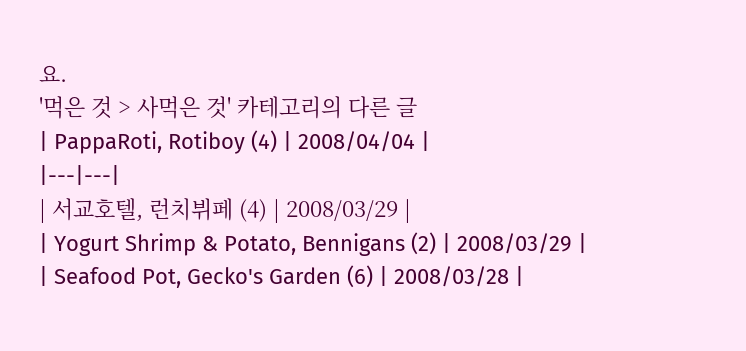요.
'먹은 것 > 사먹은 것' 카테고리의 다른 글
| PappaRoti, Rotiboy (4) | 2008/04/04 |
|---|---|
| 서교호텔, 런치뷔페 (4) | 2008/03/29 |
| Yogurt Shrimp & Potato, Bennigans (2) | 2008/03/29 |
| Seafood Pot, Gecko's Garden (6) | 2008/03/28 |